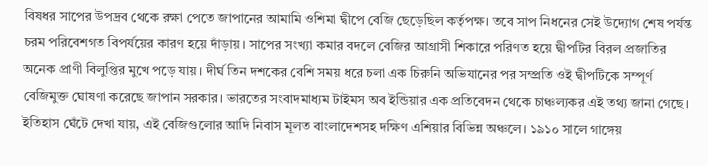বিষধর সাপের উপদ্রব থেকে রক্ষা পেতে জাপানের আমামি ওশিমা দ্বীপে বেজি ছেড়েছিল কর্তৃপক্ষ। তবে সাপ নিধনের সেই উদ্যোগ শেষ পর্যন্ত চরম পরিবেশগত বিপর্যয়ের কারণ হয়ে দাঁড়ায়। সাপের সংখ্যা কমার বদলে বেজির আগ্রাসী শিকারে পরিণত হয়ে দ্বীপটির বিরল প্রজাতির অনেক প্রাণী বিলুপ্তির মুখে পড়ে যায়। দীর্ঘ তিন দশকের বেশি সময় ধরে চলা এক চিরুনি অভিযানের পর সম্প্রতি ওই দ্বীপটিকে সম্পূর্ণ বেজিমুক্ত ঘোষণা করেছে জাপান সরকার। ভারতের সংবাদমাধ্যম টাইমস অব ইন্ডিয়ার এক প্রতিবেদন থেকে চাঞ্চল্যকর এই তথ্য জানা গেছে।
ইতিহাস ঘেঁটে দেখা যায়, এই বেজিগুলোর আদি নিবাস মূলত বাংলাদেশসহ দক্ষিণ এশিয়ার বিভিন্ন অঞ্চলে। ১৯১০ সালে গাঙ্গেয়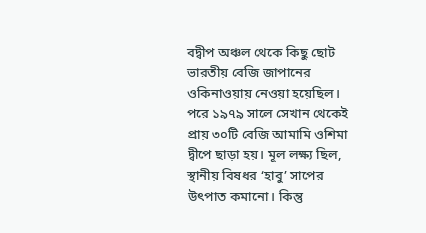বদ্বীপ অঞ্চল থেকে কিছু ছোট ভারতীয় বেজি জাপানের ওকিনাওয়ায় নেওয়া হয়েছিল। পরে ১৯৭৯ সালে সেখান থেকেই প্রায় ৩০টি বেজি আমামি ওশিমা দ্বীপে ছাড়া হয়। মূল লক্ষ্য ছিল, স্থানীয় বিষধর ‘হাবু’ সাপের উৎপাত কমানো। কিন্তু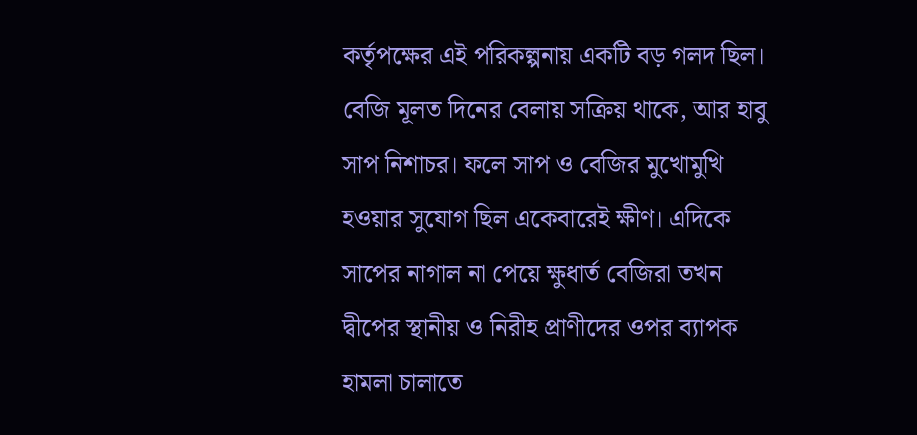কর্তৃপক্ষের এই পরিকল্পনায় একটি বড় গলদ ছিল। বেজি মূলত দিনের বেলায় সক্রিয় থাকে, আর হাবু সাপ নিশাচর। ফলে সাপ ও বেজির মুখোমুখি হওয়ার সুযোগ ছিল একেবারেই ক্ষীণ। এদিকে সাপের নাগাল না পেয়ে ক্ষুধার্ত বেজিরা তখন দ্বীপের স্থানীয় ও নিরীহ প্রাণীদের ওপর ব্যাপক হামলা চালাতে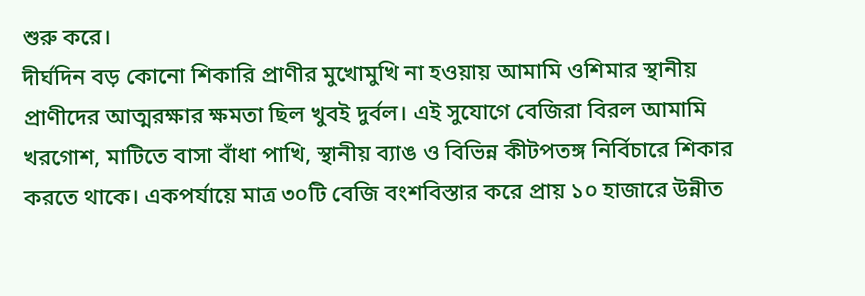শুরু করে।
দীর্ঘদিন বড় কোনো শিকারি প্রাণীর মুখোমুখি না হওয়ায় আমামি ওশিমার স্থানীয় প্রাণীদের আত্মরক্ষার ক্ষমতা ছিল খুবই দুর্বল। এই সুযোগে বেজিরা বিরল আমামি খরগোশ, মাটিতে বাসা বাঁধা পাখি, স্থানীয় ব্যাঙ ও বিভিন্ন কীটপতঙ্গ নির্বিচারে শিকার করতে থাকে। একপর্যায়ে মাত্র ৩০টি বেজি বংশবিস্তার করে প্রায় ১০ হাজারে উন্নীত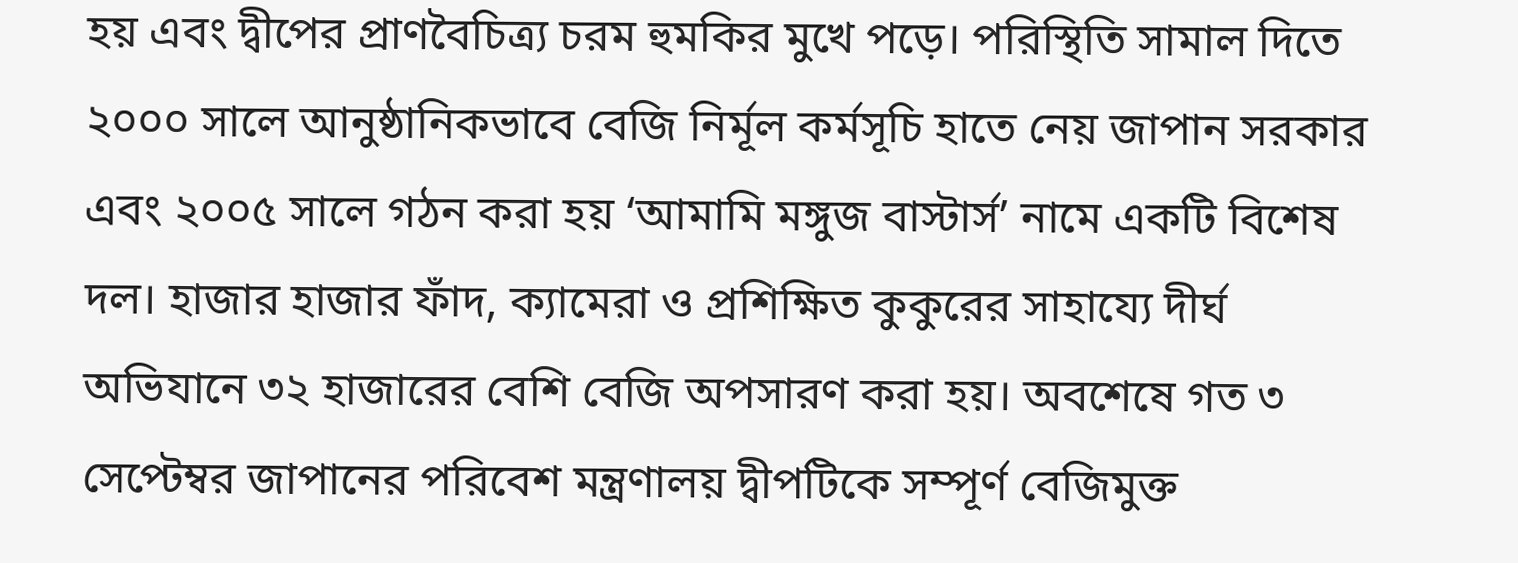হয় এবং দ্বীপের প্রাণবৈচিত্র্য চরম হুমকির মুখে পড়ে। পরিস্থিতি সামাল দিতে ২০০০ সালে আনুষ্ঠানিকভাবে বেজি নির্মূল কর্মসূচি হাতে নেয় জাপান সরকার এবং ২০০৫ সালে গঠন করা হয় ‘আমামি মঙ্গুজ বাস্টার্স’ নামে একটি বিশেষ দল। হাজার হাজার ফাঁদ, ক্যামেরা ও প্রশিক্ষিত কুকুরের সাহায্যে দীর্ঘ অভিযানে ৩২ হাজারের বেশি বেজি অপসারণ করা হয়। অবশেষে গত ৩ সেপ্টেম্বর জাপানের পরিবেশ মন্ত্রণালয় দ্বীপটিকে সম্পূর্ণ বেজিমুক্ত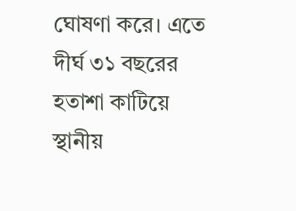ঘোষণা করে। এতে দীর্ঘ ৩১ বছরের হতাশা কাটিয়ে স্থানীয়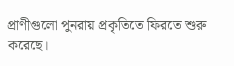প্রাণীগুলো পুনরায় প্রকৃতিতে ফিরতে শুরু করেছে।